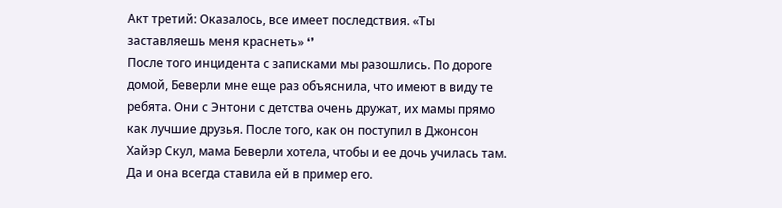Акт третий: Оказалось, все имеет последствия. «Ты заставляешь меня краснеть» ❛❜
После того инцидента с записками мы разошлись. По дороге домой, Беверли мне еще раз объяснила, что имеют в виду те ребята. Они с Энтони с детства очень дружат, их мамы прямо как лучшие друзья. После того, как он поступил в Джонсон Хайэр Скул, мама Беверли хотела, чтобы и ее дочь училась там. Да и она всегда ставила ей в пример его.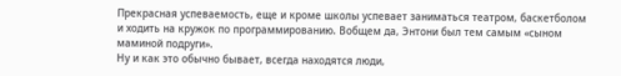Прекрасная успеваемость, еще и кроме школы успевает заниматься театром, баскетболом и ходить на кружок по программированию. Вобщем да, Энтони был тем самым «сыном маминой подруги».
Ну и как это обычно бывает, всегда находятся люди,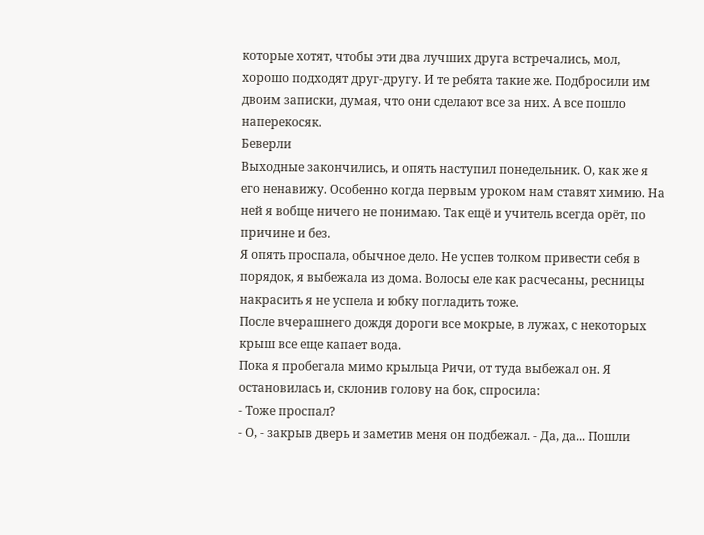которые хотят, чтобы эти два лучших друга встречались, мол, хорошо подходят друг-другу. И те ребята такие же. Подбросили им двоим записки, думая, что они сделают все за них. А все пошло наперекосяк.
Беверли
Выходные закончились, и опять наступил понедельник. О, как же я его ненавижу. Особенно когда первым уроком нам ставят химию. На ней я вобще ничего не понимаю. Так ещё и учитель всегда орёт, по причине и без.
Я опять проспала, обычное дело. Не успев толком привести себя в порядок, я выбежала из дома. Волосы еле как расчесаны, ресницы накрасить я не успела и юбку погладить тоже.
После вчерашнего дождя дороги все мокрые, в лужах, с некоторых крыш все еще капает вода.
Пока я пробегала мимо крыльца Ричи, от туда выбежал он. Я остановилась и, склонив голову на бок, спросила:
- Тоже проспал?
- О, - закрыв дверь и заметив меня он подбежал. - Да, да... Пошли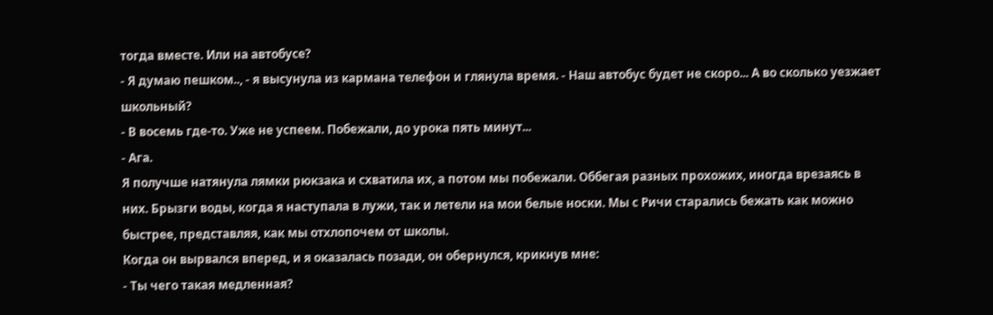тогда вместе. Или на автобусе?
- Я думаю пешком.., - я высунула из кармана телефон и глянула время. - Наш автобус будет не скоро... А во сколько уезжает школьный?
- В восемь где-то. Уже не успеем. Побежали, до урока пять минут...
- Ага.
Я получше натянула лямки рюкзака и схватила их, а потом мы побежали. Оббегая разных прохожих, иногда врезаясь в них. Брызги воды, когда я наступала в лужи, так и летели на мои белые носки. Мы с Ричи старались бежать как можно быстрее, представляя, как мы отхлопочем от школы.
Когда он вырвался вперед, и я оказалась позади, он обернулся, крикнув мне:
- Ты чего такая медленная?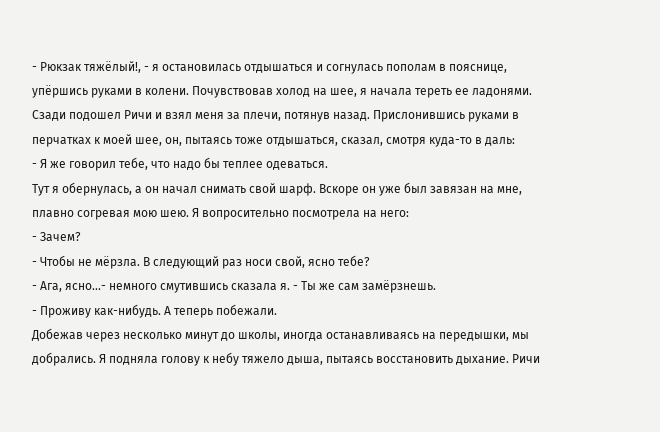- Рюкзак тяжёлый!, - я остановилась отдышаться и согнулась пополам в пояснице, упёршись руками в колени. Почувствовав холод на шее, я начала тереть ее ладонями.
Сзади подошел Ричи и взял меня за плечи, потянув назад. Прислонившись руками в перчатках к моей шее, он, пытаясь тоже отдышаться, сказал, смотря куда-то в даль:
- Я же говорил тебе, что надо бы теплее одеваться.
Тут я обернулась, а он начал снимать свой шарф. Вскоре он уже был завязан на мне, плавно согревая мою шею. Я вопросительно посмотрела на него:
- Зачем?
- Чтобы не мёрзла. В следующий раз носи свой, ясно тебе?
- Ага, ясно...- немного смутившись сказала я. - Ты же сам замёрзнешь.
- Проживу как-нибудь. А теперь побежали.
Добежав через несколько минут до школы, иногда останавливаясь на передышки, мы добрались. Я подняла голову к небу тяжело дыша, пытаясь восстановить дыхание. Ричи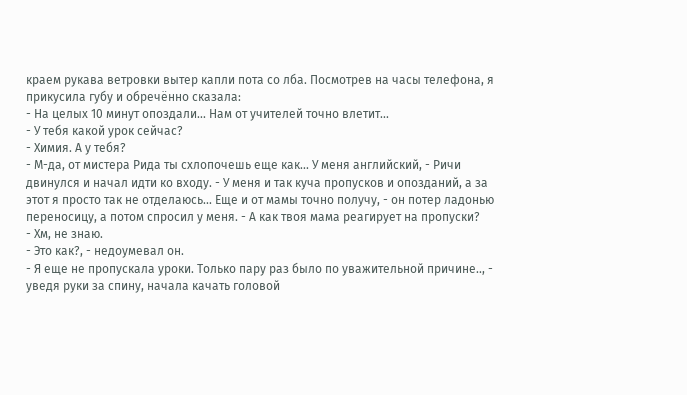краем рукава ветровки вытер капли пота со лба. Посмотрев на часы телефона, я прикусила губу и обречённо сказала:
- На целых 10 минут опоздали... Нам от учителей точно влетит...
- У тебя какой урок сейчас?
- Химия. А у тебя?
- М-да, от мистера Рида ты схлопочешь еще как... У меня английский, - Ричи двинулся и начал идти ко входу. - У меня и так куча пропусков и опозданий, а за этот я просто так не отделаюсь... Еще и от мамы точно получу, - он потер ладонью переносицу, а потом спросил у меня. - А как твоя мама реагирует на пропуски?
- Хм, не знаю.
- Это как?, - недоумевал он.
- Я еще не пропускала уроки. Только пару раз было по уважительной причине.., - уведя руки за спину, начала качать головой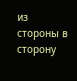из стороны в сторону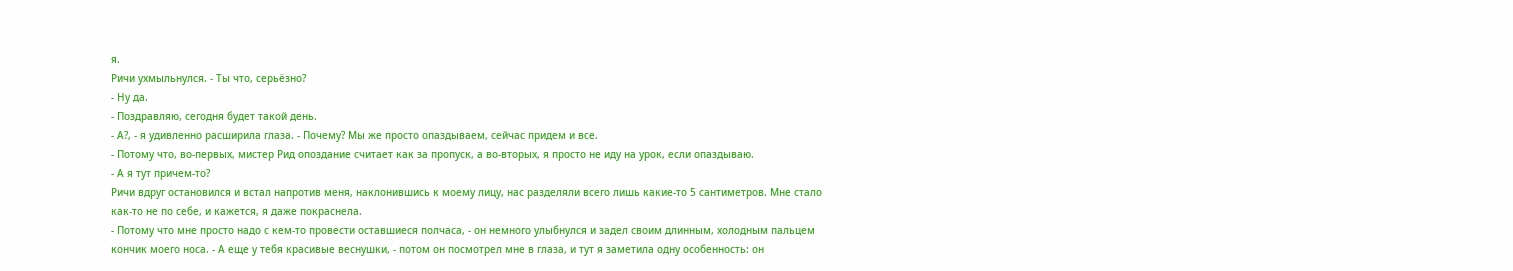я.
Ричи ухмыльнулся. - Ты что, серьёзно?
- Ну да.
- Поздравляю, сегодня будет такой день.
- А?, - я удивленно расширила глаза. - Почему? Мы же просто опаздываем, сейчас придем и все.
- Потому что, во-первых, мистер Рид опоздание считает как за пропуск, а во-вторых, я просто не иду на урок, если опаздываю.
- А я тут причем-то?
Ричи вдруг остановился и встал напротив меня, наклонившись к моему лицу, нас разделяли всего лишь какие-то 5 сантиметров. Мне стало как-то не по себе, и кажется, я даже покраснела.
- Потому что мне просто надо с кем-то провести оставшиеся полчаса, - он немного улыбнулся и задел своим длинным, холодным пальцем кончик моего носа. - А еще у тебя красивые веснушки, - потом он посмотрел мне в глаза, и тут я заметила одну особенность: он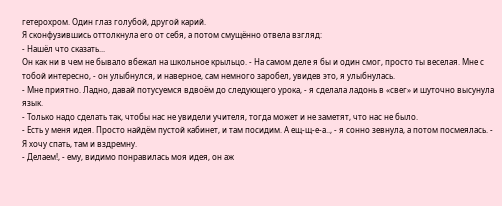гетерохром. Один глаз голубой, другой карий.
Я сконфузившись оттолкнула его от себя, а потом смущённо отвела взгляд:
- Нашёл что сказать...
Он как ни в чем не бывало вбежал на школьное крыльцо. - На самом деле я бы и один смог, просто ты веселая. Мне с тобой интересно, - он улыбнулся, и наверное, сам немного заробел, увидев это, я улыбнулась.
- Мне приятно. Ладно, давай потусуемся вдвоём до следующего урока, - я сделала ладонь в «свег» и шуточно высунула язык.
- Только надо сделать так, чтобы нас не увидели учителя, тогда может и не заметят, что нас не было.
- Есть у меня идея. Просто найдём пустой кабинет, и там посидим. А ещ-щ-е-а.., - я сонно зевнула, а потом посмеялась. - Я хочу спать, там и вздремну.
- Делаем!, - ему, видимо понравилась моя идея, он аж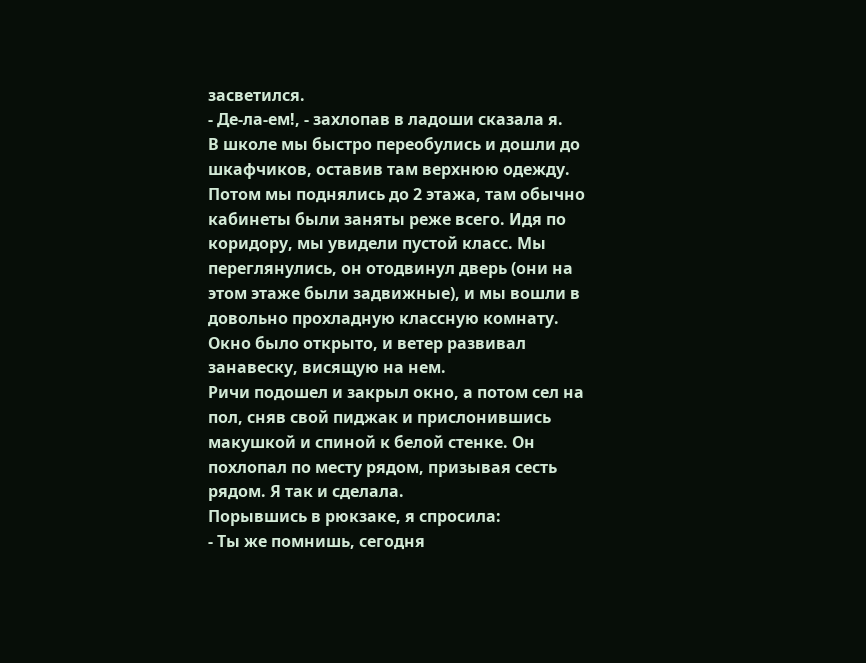засветился.
- Де-ла-ем!, - захлопав в ладоши сказала я.
В школе мы быстро переобулись и дошли до шкафчиков, оставив там верхнюю одежду. Потом мы поднялись до 2 этажа, там обычно кабинеты были заняты реже всего. Идя по коридору, мы увидели пустой класс. Мы переглянулись, он отодвинул дверь (они на этом этаже были задвижные), и мы вошли в довольно прохладную классную комнату. Окно было открыто, и ветер развивал занавеску, висящую на нем.
Ричи подошел и закрыл окно, а потом сел на пол, сняв свой пиджак и прислонившись макушкой и спиной к белой стенке. Он похлопал по месту рядом, призывая сесть рядом. Я так и сделала.
Порывшись в рюкзаке, я спросила:
- Ты же помнишь, сегодня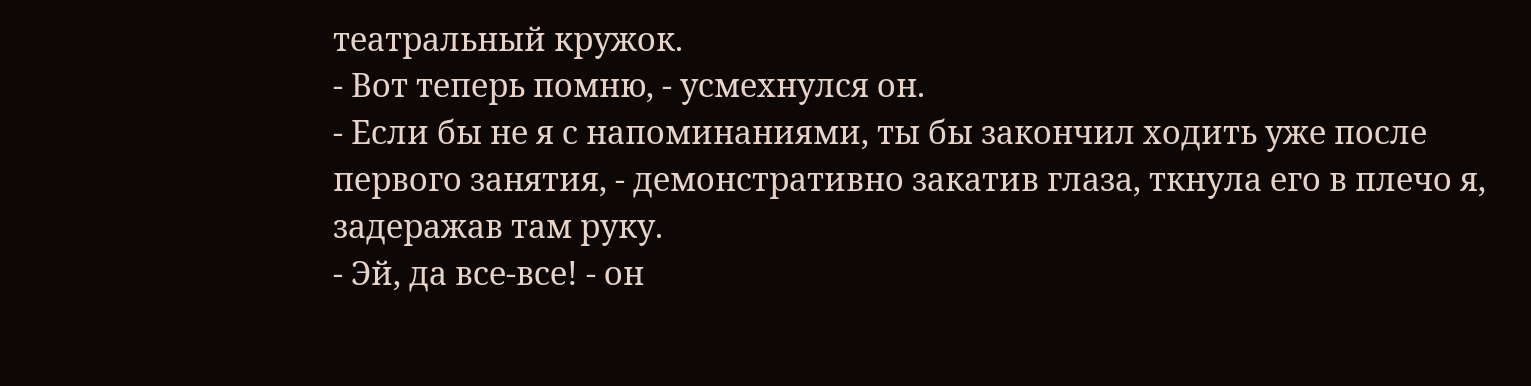театральный кружок.
- Вот теперь помню, - усмехнулся он.
- Если бы не я с напоминаниями, ты бы закончил ходить уже после первого занятия, - демонстративно закатив глаза, ткнула его в плечо я, задеражав там руку.
- Эй, да все-все! - он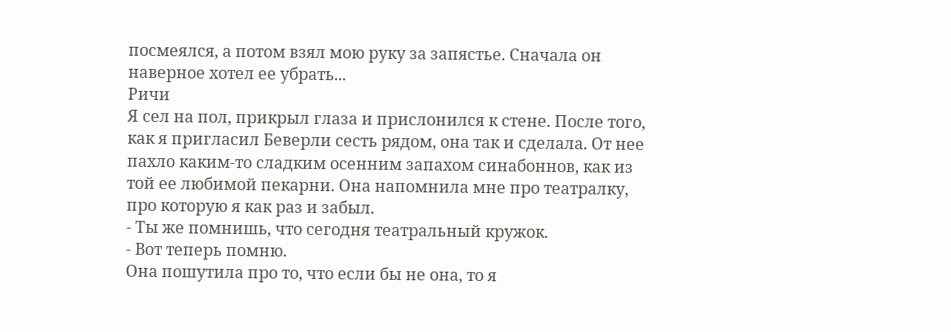посмеялся, а потом взял мою руку за запястье. Сначала он наверное хотел ее убрать...
Ричи
Я сел на пол, прикрыл глаза и прислонился к стене. После того, как я пригласил Беверли сесть рядом, она так и сделала. От нее пахло каким-то сладким осенним запахом синабоннов, как из той ее любимой пекарни. Она напомнила мне про театралку, про которую я как раз и забыл.
- Ты же помнишь, что сегодня театральный кружок.
- Вот теперь помню.
Она пошутила про то, что если бы не она, то я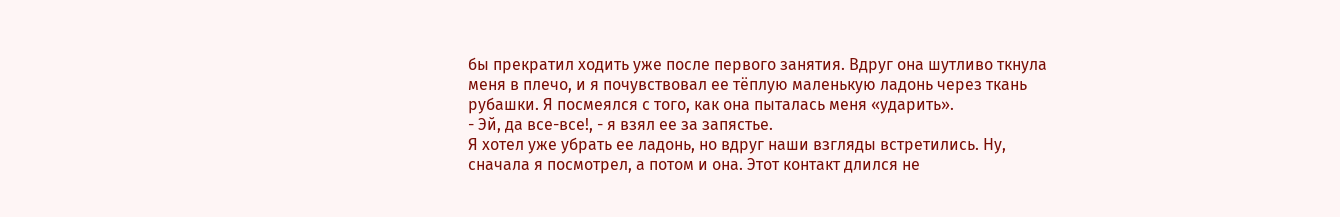бы прекратил ходить уже после первого занятия. Вдруг она шутливо ткнула меня в плечо, и я почувствовал ее тёплую маленькую ладонь через ткань рубашки. Я посмеялся с того, как она пыталась меня «ударить».
- Эй, да все-все!, - я взял ее за запястье.
Я хотел уже убрать ее ладонь, но вдруг наши взгляды встретились. Ну, сначала я посмотрел, а потом и она. Этот контакт длился не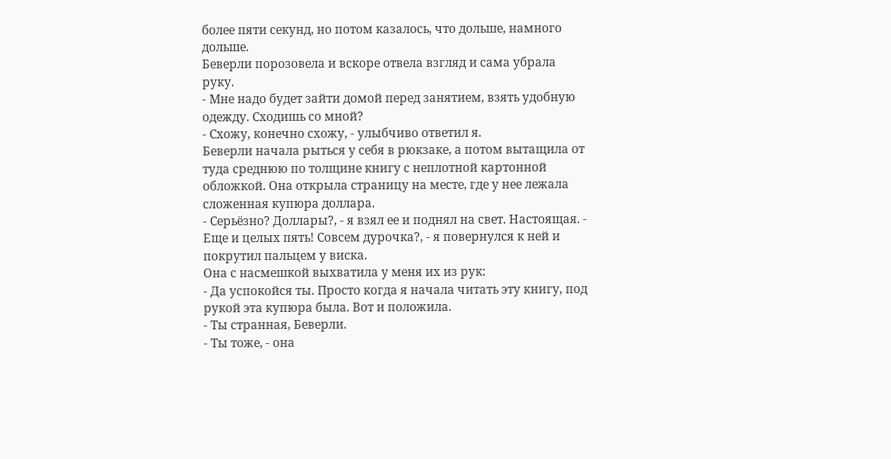более пяти секунд, но потом казалось, что дольше, намного дольше.
Беверли порозовела и вскоре отвела взгляд и сама убрала руку.
- Мне надо будет зайти домой перед занятием, взять удобную одежду. Сходишь со мной?
- Схожу, конечно схожу, - улыбчиво ответил я.
Беверли начала рыться у себя в рюкзаке, а потом вытащила от туда среднюю по толщине книгу с неплотной картонной обложкой. Она открыла страницу на месте, где у нее лежала сложенная купюра доллара.
- Серьёзно? Доллары?, - я взял ее и поднял на свет. Настоящая. - Еще и целых пять! Совсем дурочка?, - я повернулся к ней и покрутил пальцем у виска.
Она с насмешкой выхватила у меня их из рук:
- Да успокойся ты. Просто когда я начала читать эту книгу, под рукой эта купюра была. Вот и положила.
- Ты странная, Беверли.
- Ты тоже, - она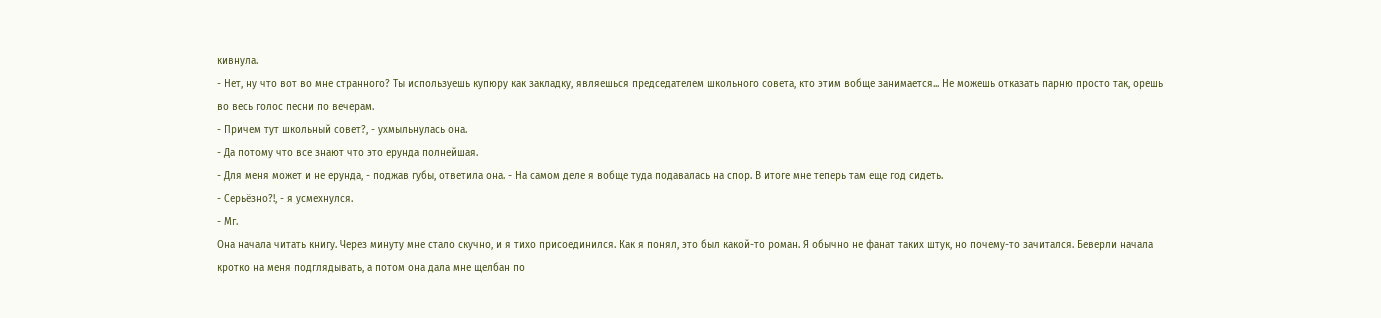кивнула.
- Нет, ну что вот во мне странного? Ты используешь купюру как закладку, являешься председателем школьного совета, кто этим вобще занимается... Не можешь отказать парню просто так, орешь во весь голос песни по вечерам.
- Причем тут школьный совет?, - ухмыльнулась она.
- Да потому что все знают что это ерунда полнейшая.
- Для меня может и не ерунда, - поджав губы, ответила она. - На самом деле я вобще туда подавалась на спор. В итоге мне теперь там еще год сидеть.
- Серьёзно?!, - я усмехнулся.
- Мг.
Она начала читать книгу. Через минуту мне стало скучно, и я тихо присоединился. Как я понял, это был какой-то роман. Я обычно не фанат таких штук, но почему-то зачитался. Беверли начала кротко на меня подглядывать, а потом она дала мне щелбан по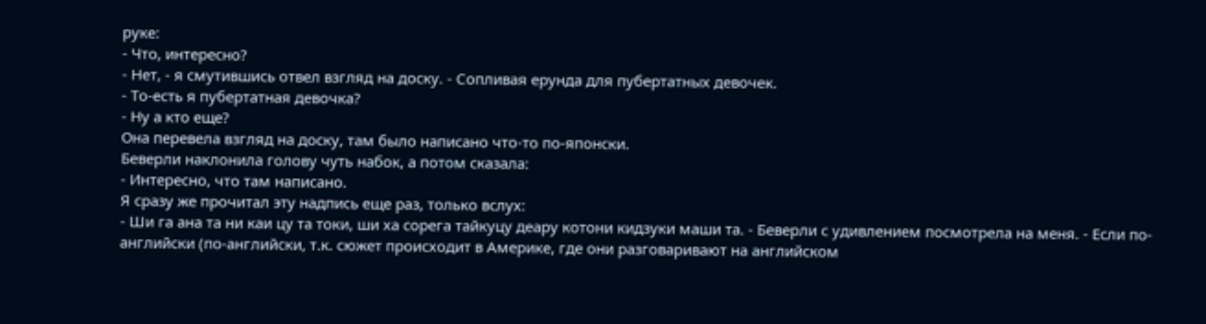руке:
- Что, интересно?
- Нет, - я смутившись отвел взгляд на доску. - Сопливая ерунда для пубертатных девочек.
- То-есть я пубертатная девочка?
- Ну а кто еще?
Она перевела взгляд на доску, там было написано что-то по-японски.
Беверли наклонила голову чуть набок, а потом сказала:
- Интересно, что там написано.
Я сразу же прочитал эту надпись еще раз, только вслух:
- Ши га ана та ни каи цу та токи, ши ха сорега тайкуцу деару котони кидзуки маши та. - Беверли с удивлением посмотрела на меня. - Если по-английски (по-английски, т.к. сюжет происходит в Америке, где они разговаривают на английском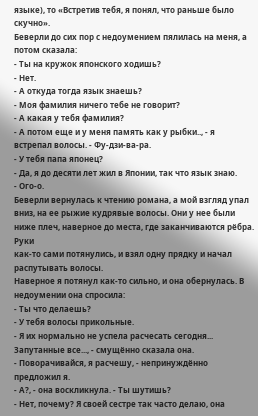языке), то «Встретив тебя, я понял, что раньше было скучно».
Беверли до сих пор с недоумением пялилась на меня, а потом сказала:
- Ты на кружок японского ходишь?
- Нет.
- А откуда тогда язык знаешь?
- Моя фамилия ничего тебе не говорит?
- А какая у тебя фамилия?
- А потом еще и у меня память как у рыбки.., - я встрепал волосы. - Фу-дзи-ва-ра.
- У тебя папа японец?
- Да, я до десяти лет жил в Японии, так что язык знаю.
- Ого-о.
Беверли вернулась к чтению романа, а мой взгляд упал вниз, на ее рыжие кудрявые волосы. Они у нее были ниже плеч, наверное до места, где заканчиваются рёбра. Руки
как-то сами потянулись, и взял одну прядку и начал распутывать волосы.
Наверное я потянул как-то сильно, и она обернулась. В недоумении она спросила:
- Ты что делаешь?
- У тебя волосы прикольные.
- Я их нормально не успела расчесать сегодня... Запутанные все..., - смущённо сказала она.
- Поворачивайся, я расчешу, - непринуждённо предложил я.
- А?, - она воскликнула. - Ты шутишь?
- Нет, почему? Я своей сестре так часто делаю, она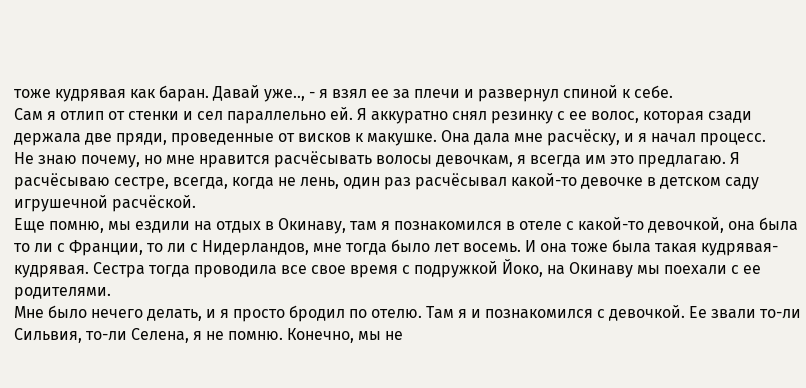тоже кудрявая как баран. Давай уже.., - я взял ее за плечи и развернул спиной к себе.
Сам я отлип от стенки и сел параллельно ей. Я аккуратно снял резинку с ее волос, которая сзади держала две пряди, проведенные от висков к макушке. Она дала мне расчёску, и я начал процесс.
Не знаю почему, но мне нравится расчёсывать волосы девочкам, я всегда им это предлагаю. Я расчёсываю сестре, всегда, когда не лень, один раз расчёсывал какой-то девочке в детском саду игрушечной расчёской.
Еще помню, мы ездили на отдых в Окинаву, там я познакомился в отеле с какой-то девочкой, она была то ли с Франции, то ли с Нидерландов, мне тогда было лет восемь. И она тоже была такая кудрявая-кудрявая. Сестра тогда проводила все свое время с подружкой Йоко, на Окинаву мы поехали с ее родителями.
Мне было нечего делать, и я просто бродил по отелю. Там я и познакомился с девочкой. Ее звали то-ли Сильвия, то-ли Селена, я не помню. Конечно, мы не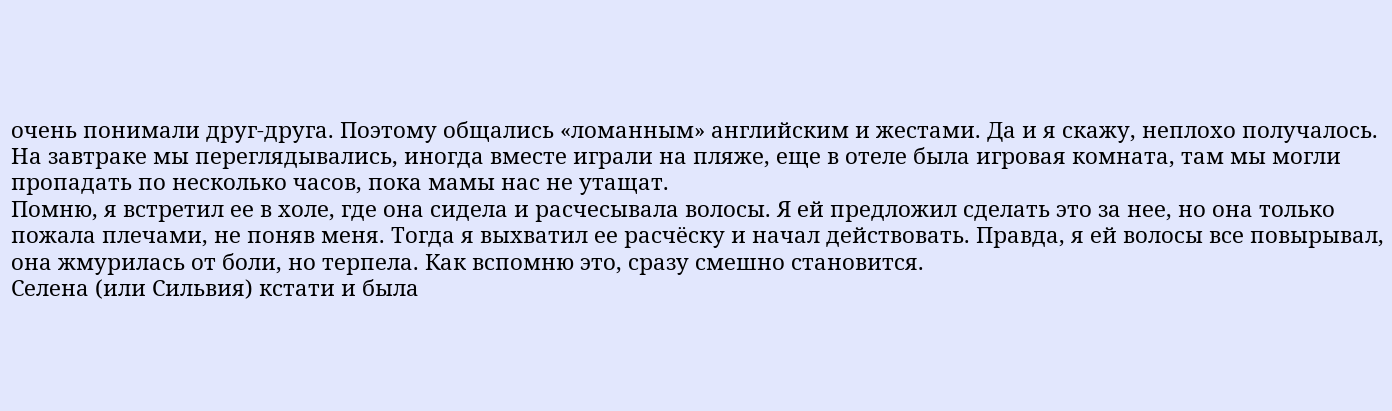очень понимали друг-друга. Поэтому общались «ломанным» английским и жестами. Да и я скажу, неплохо получалось.
На завтраке мы переглядывались, иногда вместе играли на пляже, еще в отеле была игровая комната, там мы могли пропадать по несколько часов, пока мамы нас не утащат.
Помню, я встретил ее в холе, где она сидела и расчесывала волосы. Я ей предложил сделать это за нее, но она только пожала плечами, не поняв меня. Тогда я выхватил ее расчёску и начал действовать. Правда, я ей волосы все повырывал, она жмурилась от боли, но терпела. Как вспомню это, сразу смешно становится.
Селена (или Сильвия) кстати и была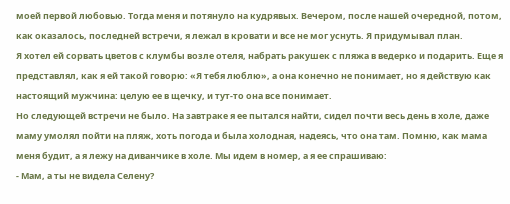моей первой любовью. Тогда меня и потянуло на кудрявых. Вечером, после нашей очередной, потом, как оказалось, последней встречи, я лежал в кровати и все не мог уснуть. Я придумывал план.
Я хотел ей сорвать цветов с клумбы возле отеля, набрать ракушек с пляжа в ведерко и подарить. Еще я представлял, как я ей такой говорю: «Я тебя люблю», а она конечно не понимает, но я действую как настоящий мужчина: целую ее в щечку, и тут-то она все понимает.
Но следующей встречи не было. На завтраке я ее пытался найти, сидел почти весь день в холе, даже маму умолял пойти на пляж, хоть погода и была холодная, надеясь, что она там. Помню, как мама меня будит, а я лежу на диванчике в холе. Мы идем в номер, а я ее спрашиваю:
- Мам, а ты не видела Селену?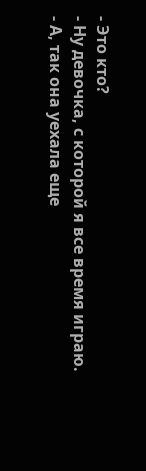- Это кто?
- Ну девочка, с которой я все время играю.
- А, так она уехала еще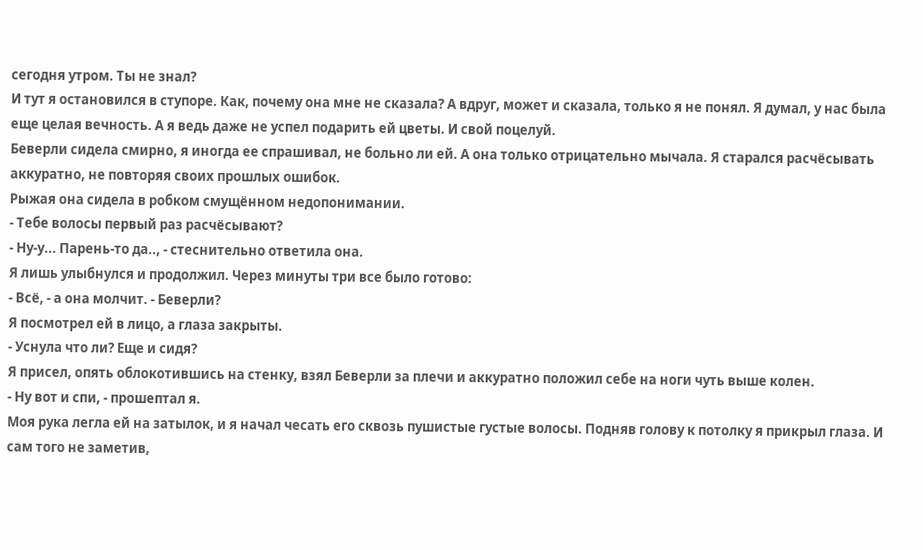сегодня утром. Ты не знал?
И тут я остановился в ступоре. Как, почему она мне не сказала? А вдруг, может и сказала, только я не понял. Я думал, у нас была еще целая вечность. А я ведь даже не успел подарить ей цветы. И свой поцелуй.
Беверли сидела смирно, я иногда ее спрашивал, не больно ли ей. А она только отрицательно мычала. Я старался расчёсывать аккуратно, не повторяя своих прошлых ошибок.
Рыжая она сидела в робком смущённом недопонимании.
- Тебе волосы первый раз расчёсывают?
- Ну-у... Парень-то да.., - стеснительно ответила она.
Я лишь улыбнулся и продолжил. Через минуты три все было готово:
- Всё, - а она молчит. - Беверли?
Я посмотрел ей в лицо, а глаза закрыты.
- Уснула что ли? Еще и сидя?
Я присел, опять облокотившись на стенку, взял Беверли за плечи и аккуратно положил себе на ноги чуть выше колен.
- Ну вот и спи, - прошептал я.
Моя рука легла ей на затылок, и я начал чесать его сквозь пушистые густые волосы. Подняв голову к потолку я прикрыл глаза. И сам того не заметив,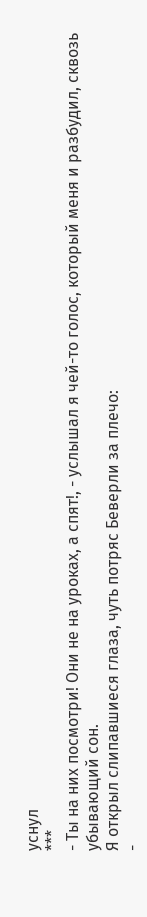уснул
***
- Ты на них посмотри! Они не на уроках, а спят!, - услышал я чей-то голос, который меня и разбудил, сквозь убывающий сон.
Я открыл слипавшиеся глаза, чуть потряс Беверли за плечо:
-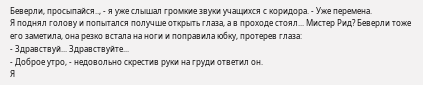Беверли, просыпайся.., - я уже слышал громкие звуки учащихся с коридора. - Уже перемена.
Я поднял голову и попытался получше открыть глаза, а в проходе стоял... Мистер Рид? Беверли тоже его заметила, она резко встала на ноги и поправила юбку, протерев глаза:
- Здравствуй... Здравствуйте...
- Доброе утро, - недовольно скрестив руки на груди ответил он.
Я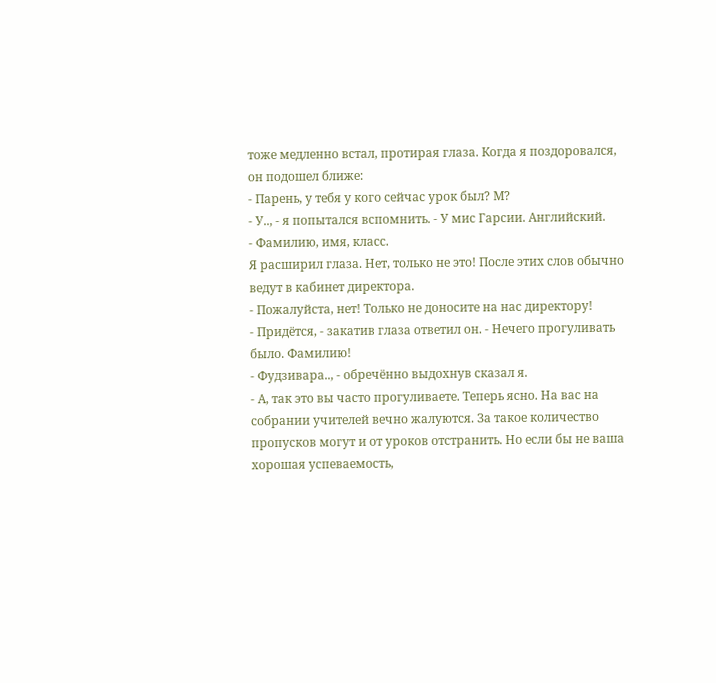тоже медленно встал, протирая глаза. Когда я поздоровался, он подошел ближе:
- Парень, у тебя у кого сейчас урок был? М?
- У.., - я попытался вспомнить. - У мис Гарсии. Английский.
- Фамилию, имя, класс.
Я расширил глаза. Нет, только не это! После этих слов обычно ведут в кабинет директора.
- Пожалуйста, нет! Только не доносите на нас директору!
- Придётся, - закатив глаза ответил он. - Нечего прогуливать было. Фамилию!
- Фудзивара.., - обречённо выдохнув сказал я.
- А, так это вы часто прогуливаете. Теперь ясно. На вас на собрании учителей вечно жалуются. За такое количество пропусков могут и от уроков отстранить. Но если бы не ваша хорошая успеваемость,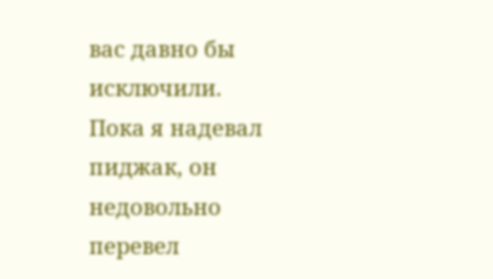вас давно бы исключили.
Пока я надевал пиджак, он недовольно перевел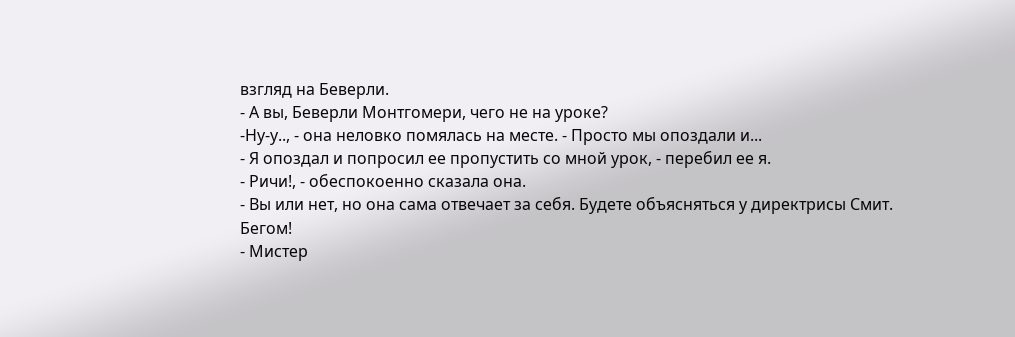взгляд на Беверли.
- А вы, Беверли Монтгомери, чего не на уроке?
-Ну-у.., - она неловко помялась на месте. - Просто мы опоздали и...
- Я опоздал и попросил ее пропустить со мной урок, - перебил ее я.
- Ричи!, - обеспокоенно сказала она.
- Вы или нет, но она сама отвечает за себя. Будете объясняться у директрисы Смит. Бегом!
- Мистер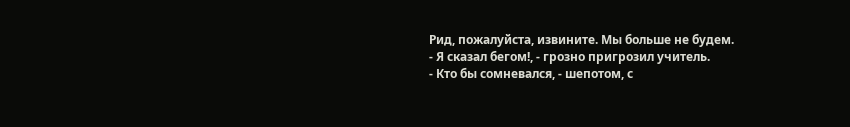Рид, пожалуйста, извините. Мы больше не будем.
- Я сказал бегом!, - грозно пригрозил учитель.
- Кто бы сомневался, - шепотом, с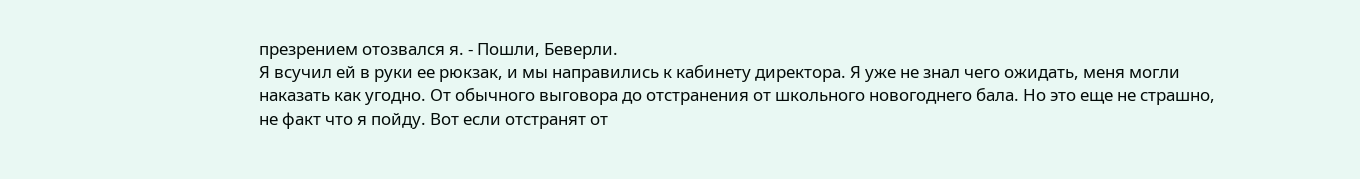презрением отозвался я. - Пошли, Беверли.
Я всучил ей в руки ее рюкзак, и мы направились к кабинету директора. Я уже не знал чего ожидать, меня могли наказать как угодно. От обычного выговора до отстранения от школьного новогоднего бала. Но это еще не страшно, не факт что я пойду. Вот если отстранят от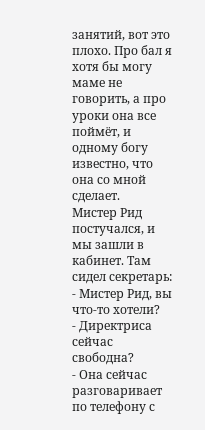занятий, вот это плохо. Про бал я хотя бы могу маме не говорить, а про уроки она все поймёт, и одному богу известно, что она со мной сделает.
Мистер Рид постучался, и мы зашли в кабинет. Там сидел секретарь:
- Мистер Рид, вы что-то хотели?
- Директриса сейчас свободна?
- Она сейчас разговаривает по телефону с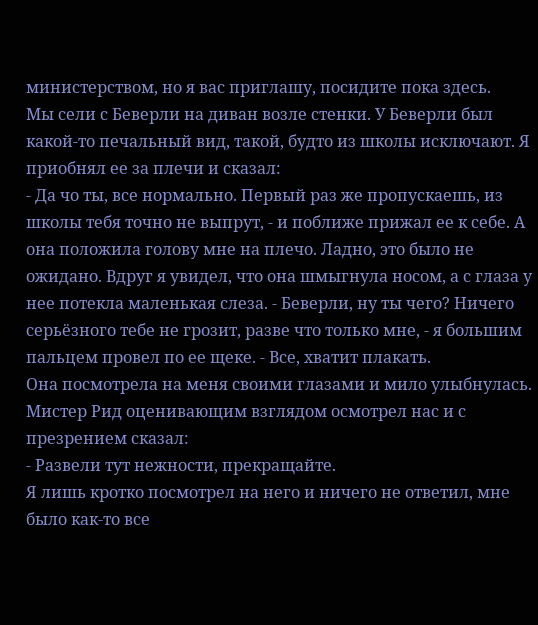министерством, но я вас приглашу, посидите пока здесь.
Мы сели с Беверли на диван возле стенки. У Беверли был какой-то печальный вид, такой, будто из школы исключают. Я приобнял ее за плечи и сказал:
- Да чо ты, все нормально. Первый раз же пропускаешь, из школы тебя точно не выпрут, - и поближе прижал ее к себе. А она положила голову мне на плечо. Ладно, это было не ожидано. Вдруг я увидел, что она шмыгнула носом, а с глаза у нее потекла маленькая слеза. - Беверли, ну ты чего? Ничего серьёзного тебе не грозит, разве что только мне, - я большим пальцем провел по ее щеке. - Все, хватит плакать.
Она посмотрела на меня своими глазами и мило улыбнулась.
Мистер Рид оценивающим взглядом осмотрел нас и с презрением сказал:
- Развели тут нежности, прекращайте.
Я лишь кротко посмотрел на него и ничего не ответил, мне было как-то все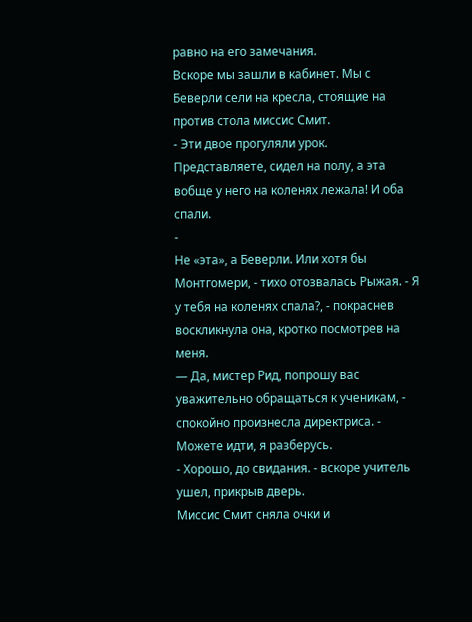равно на его замечания.
Вскоре мы зашли в кабинет. Мы с Беверли сели на кресла, стоящие на против стола миссис Смит.
- Эти двое прогуляли урок. Представляете, сидел на полу, а эта вобще у него на коленях лежала! И оба спали.
-
Не «эта», а Беверли. Или хотя бы Монтгомери, - тихо отозвалась Рыжая. - Я у тебя на коленях спала?, - покраснев воскликнула она, кротко посмотрев на меня.
— Да, мистер Рид, попрошу вас уважительно обращаться к ученикам, - спокойно произнесла директриса. - Можете идти, я разберусь.
- Хорошо, до свидания. - вскоре учитель ушел, прикрыв дверь.
Миссис Смит сняла очки и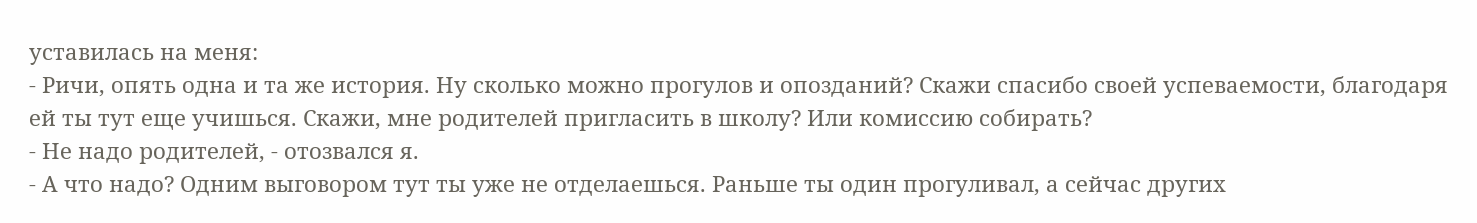уставилась на меня:
- Ричи, опять одна и та же история. Ну сколько можно прогулов и опозданий? Скажи спасибо своей успеваемости, благодаря ей ты тут еще учишься. Скажи, мне родителей пригласить в школу? Или комиссию собирать?
- Не надо родителей, - отозвался я.
- А что надо? Одним выговором тут ты уже не отделаешься. Раньше ты один прогуливал, а сейчас других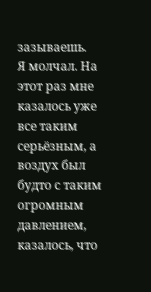зазываешь.
Я молчал. На этот раз мне казалось уже все таким серьёзным, а воздух был будто с таким огромным давлением, казалось, что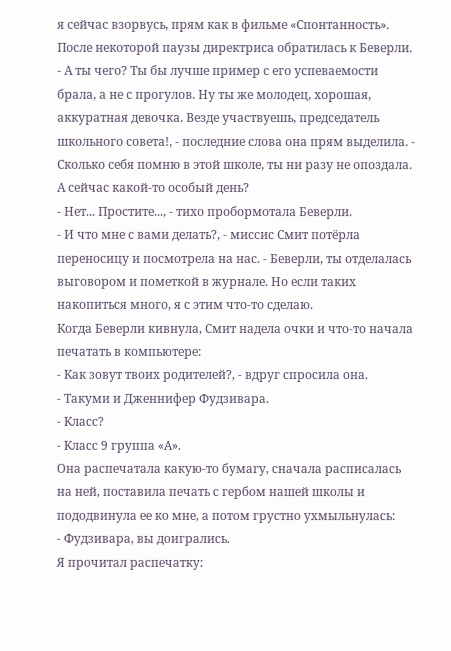я сейчас взорвусь, прям как в фильме «Спонтанность».
После некоторой паузы директриса обратилась к Беверли.
- А ты чего? Ты бы лучше пример с его успеваемости брала, а не с прогулов. Ну ты же молодец, хорошая, аккуратная девочка. Везде участвуешь, председатель школьного совета!, - последние слова она прям выделила. - Сколько себя помню в этой школе, ты ни разу не опоздала. А сейчас какой-то особый день?
- Нет... Простите..., - тихо пробормотала Беверли.
- И что мне с вами делать?, - миссис Смит потёрла переносицу и посмотрела на нас. - Беверли, ты отделалась выговором и пометкой в журнале. Но если таких накопиться много, я с этим что-то сделаю.
Когда Беверли кивнула, Смит надела очки и что-то начала печатать в компьютере:
- Как зовут твоих родителей?, - вдруг спросила она.
- Такуми и Дженнифер Фудзивара.
- Класс?
- Класс 9 группа «А».
Она распечатала какую-то бумагу, сначала расписалась на ней, поставила печать с гербом нашей школы и пододвинула ее ко мне, а потом грустно ухмыльнулась:
- Фудзивара, вы доигрались.
Я прочитал распечатку: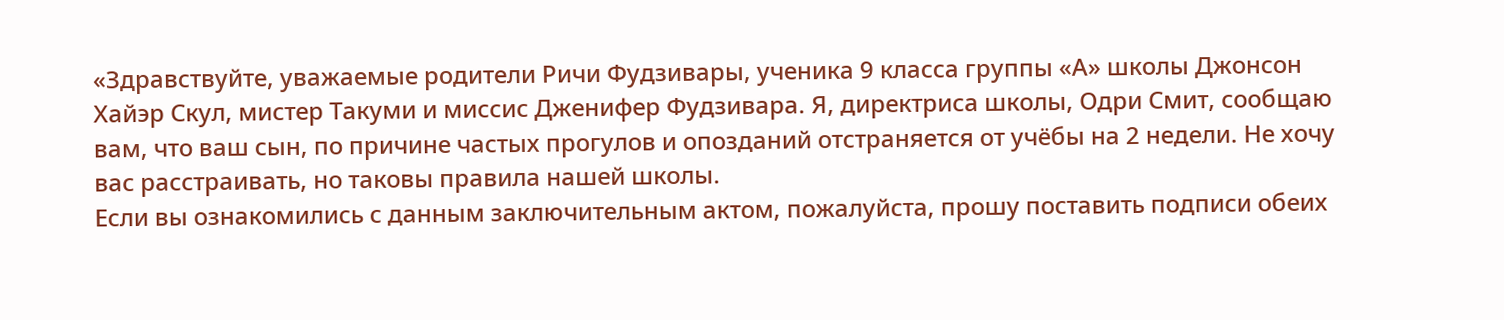«Здравствуйте, уважаемые родители Ричи Фудзивары, ученика 9 класса группы «А» школы Джонсон Хайэр Скул, мистер Такуми и миссис Дженифер Фудзивара. Я, директриса школы, Одри Смит, сообщаю вам, что ваш сын, по причине частых прогулов и опозданий отстраняется от учёбы на 2 недели. Не хочу вас расстраивать, но таковы правила нашей школы.
Если вы ознакомились с данным заключительным актом, пожалуйста, прошу поставить подписи обеих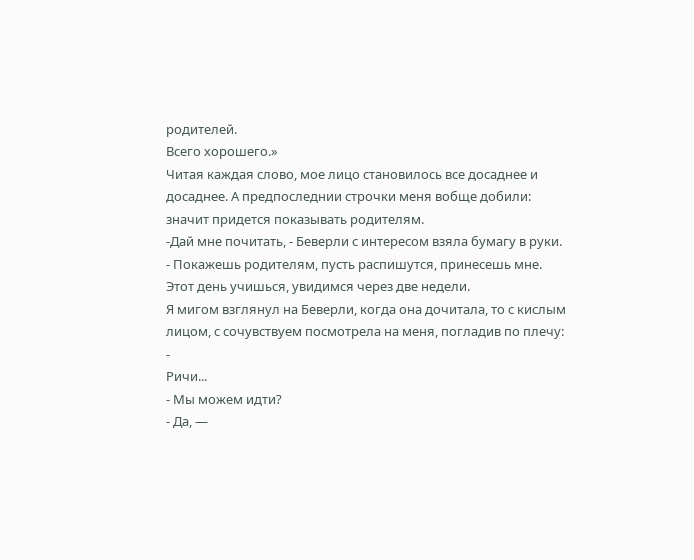родителей.
Всего хорошего.»
Читая каждая слово, мое лицо становилось все досаднее и досаднее. А предпоследнии строчки меня вобще добили: значит придется показывать родителям.
-Дай мне почитать, - Беверли с интересом взяла бумагу в руки.
- Покажешь родителям, пусть распишутся, принесешь мне. Этот день учишься, увидимся через две недели.
Я мигом взглянул на Беверли, когда она дочитала, то с кислым лицом, с сочувствуем посмотрела на меня, погладив по плечу:
-
Ричи...
- Мы можем идти?
- Да, —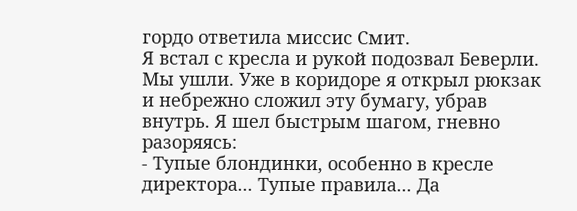гордо ответила миссис Смит.
Я встал с кресла и рукой подозвал Беверли. Мы ушли. Уже в коридоре я открыл рюкзак и небрежно сложил эту бумагу, убрав внутрь. Я шел быстрым шагом, гневно разоряясь:
- Тупые блондинки, особенно в кресле директора... Тупые правила... Да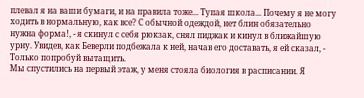плевал я на ваши бумаги, и на правила тоже... Тупая школа... Почему я не могу ходить в нормальную, как все? С обычной одеждой, нет блин обязательно нужна форма!, - я скинул с себя рюкзак, снял пиджак и кинул в ближайшую урну. Увидев, как Беверли подбежала к ней, начав его доставать, я ей сказал, - Только попробуй вытащить.
Мы спустились на первый этаж, у меня стояла биология в расписании. Я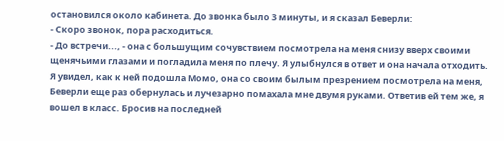остановился около кабинета. До звонка было 3 минуты, и я сказал Беверли:
- Скоро звонок, пора расходиться.
- До встречи..., - она с большущим сочувствием посмотрела на меня снизу вверх своими щенячьими глазами и погладила меня по плечу. Я улыбнулся в ответ и она начала отходить.
Я увидел, как к ней подошла Момо, она со своим былым презрением посмотрела на меня, Беверли еще раз обернулась и лучезарно помахала мне двумя руками. Ответив ей тем же, я вошел в класс. Бросив на последней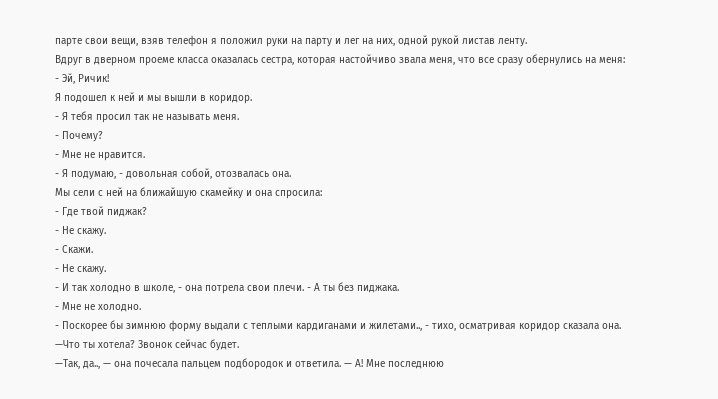парте свои вещи, взяв телефон я положил руки на парту и лег на них, одной рукой листав ленту.
Вдруг в дверном проеме класса оказалась сестра, которая настойчиво звала меня, что все сразу обернулись на меня:
- Эй, Ричик!
Я подошел к ней и мы вышли в коридор.
- Я тебя просил так не называть меня.
- Почему?
- Мне не нравится.
- Я подумаю, - довольная собой, отозвалась она.
Мы сели с ней на ближайшую скамейку и она спросила:
- Где твой пиджак?
- Не скажу.
- Скажи.
- Не скажу.
- И так холодно в школе, - она потрела свои плечи. - А ты без пиджака.
- Мне не холодно.
- Поскорее бы зимнюю форму выдали с теплыми кардиганами и жилетами.., - тихо, осматривая коридор сказала она.
—Что ты хотела? Звонок сейчас будет.
—Так, да.., — она почесала пальцем подбородок и ответила. — А! Мне последнюю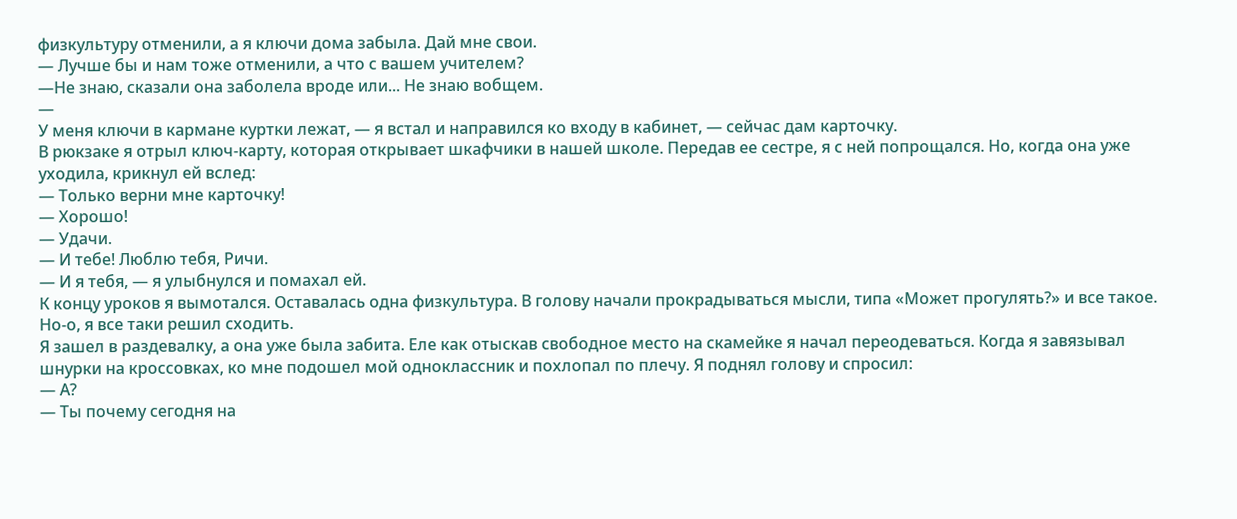физкультуру отменили, а я ключи дома забыла. Дай мне свои.
— Лучше бы и нам тоже отменили, а что с вашем учителем?
—Не знаю, сказали она заболела вроде или... Не знаю вобщем.
—
У меня ключи в кармане куртки лежат, — я встал и направился ко входу в кабинет, — сейчас дам карточку.
В рюкзаке я отрыл ключ-карту, которая открывает шкафчики в нашей школе. Передав ее сестре, я с ней попрощался. Но, когда она уже уходила, крикнул ей вслед:
— Только верни мне карточку!
— Хорошо!
— Удачи.
— И тебе! Люблю тебя, Ричи.
— И я тебя, — я улыбнулся и помахал ей.
К концу уроков я вымотался. Оставалась одна физкультура. В голову начали прокрадываться мысли, типа «Может прогулять?» и все такое. Но-о, я все таки решил сходить.
Я зашел в раздевалку, а она уже была забита. Еле как отыскав свободное место на скамейке я начал переодеваться. Когда я завязывал шнурки на кроссовках, ко мне подошел мой одноклассник и похлопал по плечу. Я поднял голову и спросил:
— А?
— Ты почему сегодня на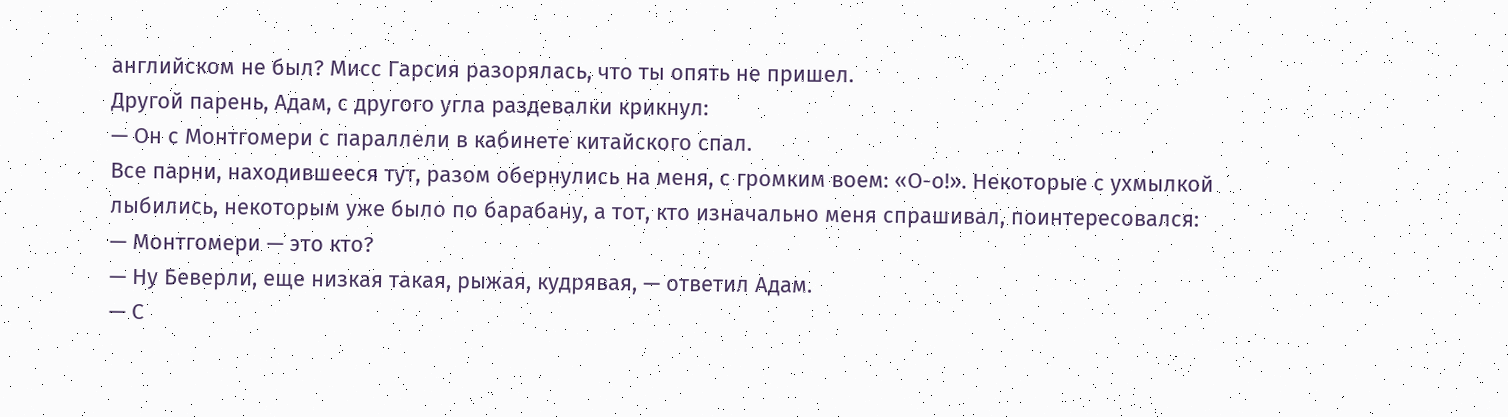английском не был? Мисс Гарсия разорялась, что ты опять не пришел.
Другой парень, Адам, с другого угла раздевалки крикнул:
— Он с Монтгомери с параллели в кабинете китайского спал.
Все парни, находившееся тут, разом обернулись на меня, с громким воем: «О-о!». Некоторые с ухмылкой лыбились, некоторым уже было по барабану, а тот, кто изначально меня спрашивал, поинтересовался:
— Монтгомери — это кто?
— Ну Беверли, еще низкая такая, рыжая, кудрявая, — ответил Адам.
— С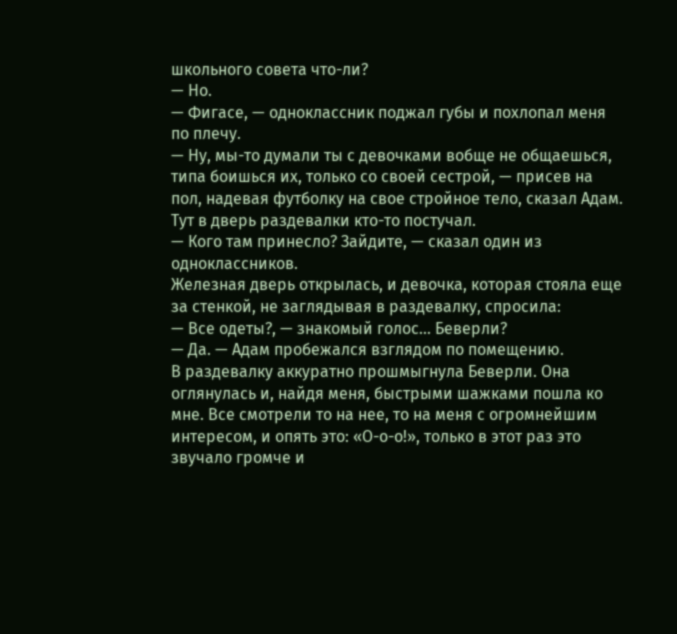школьного совета что-ли?
— Но.
— Фигасе, — одноклассник поджал губы и похлопал меня по плечу.
— Ну, мы-то думали ты с девочками вобще не общаешься, типа боишься их, только со своей сестрой, — присев на пол, надевая футболку на свое стройное тело, сказал Адам.
Тут в дверь раздевалки кто-то постучал.
— Кого там принесло? Зайдите, — сказал один из одноклассников.
Железная дверь открылась, и девочка, которая стояла еще за стенкой, не заглядывая в раздевалку, спросила:
— Все одеты?, — знакомый голос... Беверли?
— Да. — Адам пробежался взглядом по помещению.
В раздевалку аккуратно прошмыгнула Беверли. Она оглянулась и, найдя меня, быстрыми шажками пошла ко мне. Все смотрели то на нее, то на меня с огромнейшим интересом, и опять это: «О-о-о!», только в этот раз это звучало громче и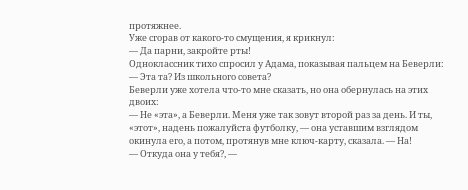протяжнее.
Уже сгорав от какого-то смущения, я крикнул:
— Да парни, закройте рты!
Одноклассник тихо спросил у Адама, показывая пальцем на Беверли:
— Эта та? Из школьного совета?
Беверли уже хотела что-то мне сказать, но она обернулась на этих двоих:
— Не «эта», а Беверли. Меня уже так зовут второй раз за день. И ты, «этот», надень пожалуйста футболку, — она уставшим взглядом окинула его, а потом, протянув мне ключ-карту, сказала. — На!
— Откуда она у тебя?, —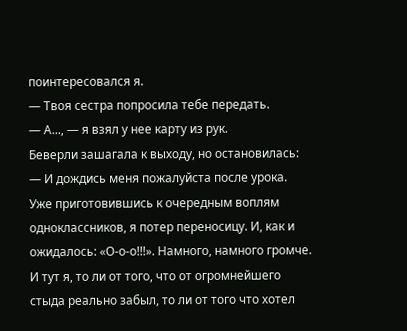поинтересовался я.
— Твоя сестра попросила тебе передать.
— А..., — я взял у нее карту из рук.
Беверли зашагала к выходу, но остановилась:
— И дождись меня пожалуйста после урока.
Уже приготовившись к очередным воплям одноклассников, я потер переносицу. И, как и ожидалось: «О-о-о!!!». Намного, намного громче.
И тут я, то ли от того, что от огромнейшего стыда реально забыл, то ли от того что хотел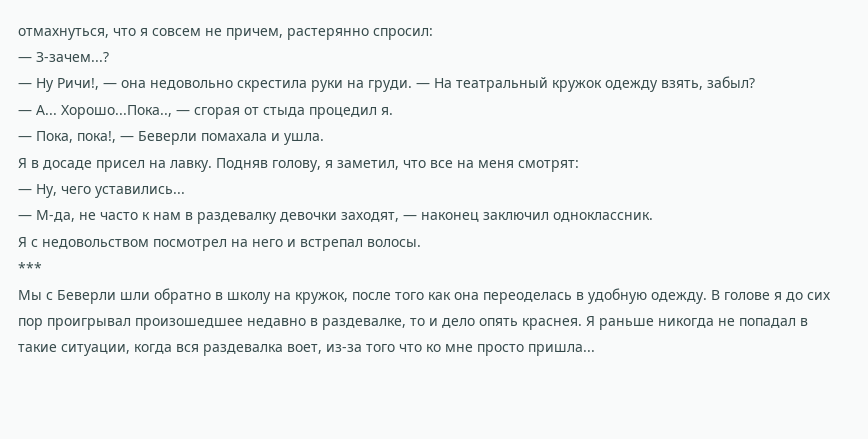отмахнуться, что я совсем не причем, растерянно спросил:
— З-зачем...?
— Ну Ричи!, — она недовольно скрестила руки на груди. — На театральный кружок одежду взять, забыл?
— А... Хорошо...Пока.., — сгорая от стыда процедил я.
— Пока, пока!, — Беверли помахала и ушла.
Я в досаде присел на лавку. Подняв голову, я заметил, что все на меня смотрят:
— Ну, чего уставились...
— М-да, не часто к нам в раздевалку девочки заходят, — наконец заключил одноклассник.
Я с недовольством посмотрел на него и встрепал волосы.
***
Мы с Беверли шли обратно в школу на кружок, после того как она переоделась в удобную одежду. В голове я до сих пор проигрывал произошедшее недавно в раздевалке, то и дело опять краснея. Я раньше никогда не попадал в такие ситуации, когда вся раздевалка воет, из-за того что ко мне просто пришла...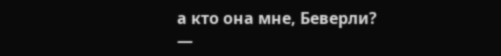а кто она мне, Беверли?
—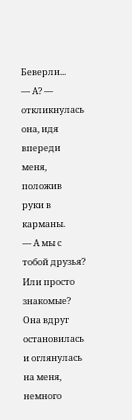Беверли...
— А? — откликнулась она, идя впереди меня, положив руки в карманы.
— А мы с тобой друзья? Или просто знакомые?
Она вдруг остановилась и оглянулась на меня, немного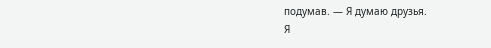подумав. — Я думаю друзья.
Я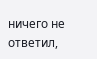ничего не ответил,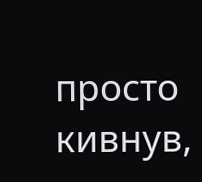просто кивнув,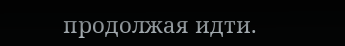продолжая идти.